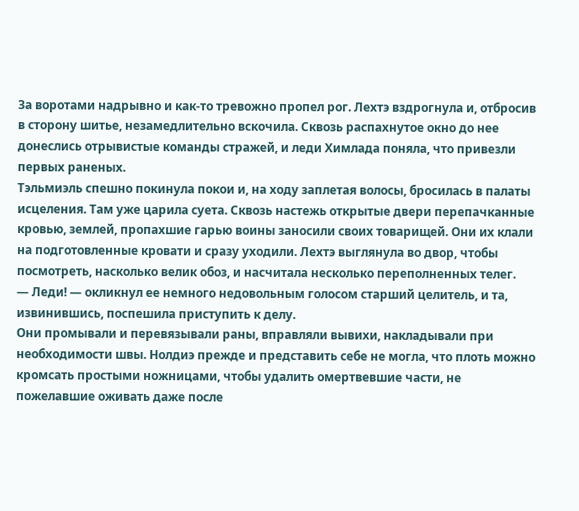За воротами надрывно и как-то тревожно пропел рог. Лехтэ вздрогнула и, отбросив в сторону шитье, незамедлительно вскочила. Сквозь распахнутое окно до нее донеслись отрывистые команды стражей, и леди Химлада поняла, что привезли первых раненых.
Тэльмиэль спешно покинула покои и, на ходу заплетая волосы, бросилась в палаты исцеления. Там уже царила суета. Сквозь настежь открытые двери перепачканные кровью, землей, пропахшие гарью воины заносили своих товарищей. Они их клали на подготовленные кровати и сразу уходили. Лехтэ выглянула во двор, чтобы посмотреть, насколько велик обоз, и насчитала несколько переполненных телег.
— Леди! — окликнул ее немного недовольным голосом старший целитель, и та, извинившись, поспешила приступить к делу.
Они промывали и перевязывали раны, вправляли вывихи, накладывали при необходимости швы. Нолдиэ прежде и представить себе не могла, что плоть можно кромсать простыми ножницами, чтобы удалить омертвевшие части, не пожелавшие оживать даже после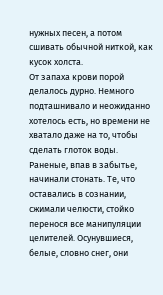нужных песен, а потом сшивать обычной ниткой, как кусок холста.
От запаха крови порой делалось дурно. Немного подташнивало и неожиданно хотелось есть, но времени не хватало даже на то, чтобы сделать глоток воды.
Раненые, впав в забытье, начинали стонать. Те, что оставались в сознании, сжимали челюсти, стойко перенося все манипуляции целителей. Осунувшиеся, белые, словно снег, они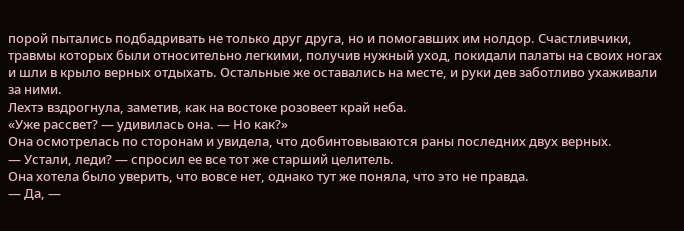порой пытались подбадривать не только друг друга, но и помогавших им нолдор. Счастливчики, травмы которых были относительно легкими, получив нужный уход, покидали палаты на своих ногах и шли в крыло верных отдыхать. Остальные же оставались на месте, и руки дев заботливо ухаживали за ними.
Лехтэ вздрогнула, заметив, как на востоке розовеет край неба.
«Уже рассвет? — удивилась она. — Но как?»
Она осмотрелась по сторонам и увидела, что добинтовываются раны последних двух верных.
— Устали, леди? — спросил ее все тот же старший целитель.
Она хотела было уверить, что вовсе нет, однако тут же поняла, что это не правда.
— Да, —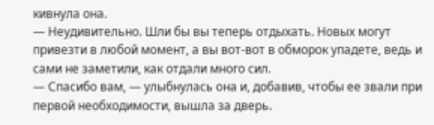кивнула она.
— Неудивительно. Шли бы вы теперь отдыхать. Новых могут привезти в любой момент, а вы вот-вот в обморок упадете, ведь и сами не заметили, как отдали много сил.
— Спасибо вам, — улыбнулась она и, добавив, чтобы ее звали при первой необходимости, вышла за дверь.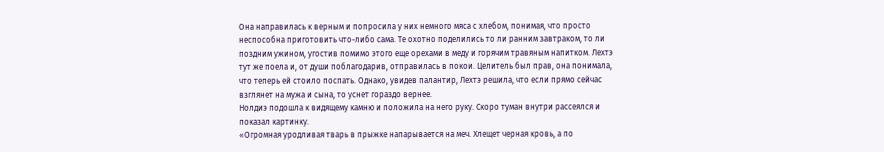Она направилась к верным и попросила у них немного мяса с хлебом, понимая, что просто неспособна приготовить что-либо сама. Те охотно поделились то ли ранним завтраком, то ли поздним ужином, угостив помимо этого еще орехами в меду и горячим травяным напитком. Лехтэ тут же поела и, от души поблагодарив, отправилась в покои. Целитель был прав, она понимала, что теперь ей стоило поспать. Однако, увидев палантир, Лехтэ решила, что если прямо сейчас взглянет на мужа и сына, то уснет гораздо вернее.
Нолдиэ подошла к видящему камню и положила на него руку. Скоро туман внутри рассеялся и показал картинку.
«Огромная уродливая тварь в прыжке напарывается на меч. Хлещет черная кровь, а по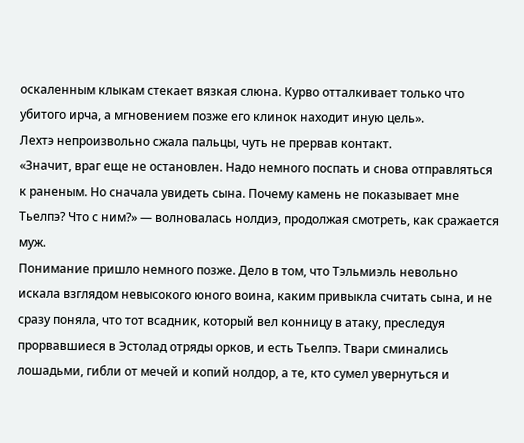оскаленным клыкам стекает вязкая слюна. Курво отталкивает только что убитого ирча, а мгновением позже его клинок находит иную цель».
Лехтэ непроизвольно сжала пальцы, чуть не прервав контакт.
«Значит, враг еще не остановлен. Надо немного поспать и снова отправляться к раненым. Но сначала увидеть сына. Почему камень не показывает мне Тьелпэ? Что с ним?» — волновалась нолдиэ, продолжая смотреть, как сражается муж.
Понимание пришло немного позже. Дело в том, что Тэльмиэль невольно искала взглядом невысокого юного воина, каким привыкла считать сына, и не сразу поняла, что тот всадник, который вел конницу в атаку, преследуя прорвавшиеся в Эстолад отряды орков, и есть Тьелпэ. Твари сминались лошадьми, гибли от мечей и копий нолдор, а те, кто сумел увернуться и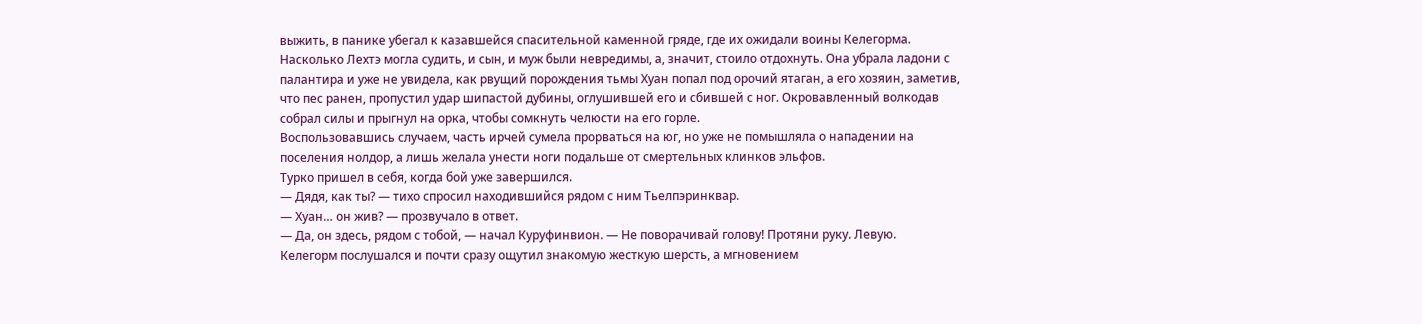выжить, в панике убегал к казавшейся спасительной каменной гряде, где их ожидали воины Келегорма.
Насколько Лехтэ могла судить, и сын, и муж были невредимы, а, значит, стоило отдохнуть. Она убрала ладони с палантира и уже не увидела, как рвущий порождения тьмы Хуан попал под орочий ятаган, а его хозяин, заметив, что пес ранен, пропустил удар шипастой дубины, оглушившей его и сбившей с ног. Окровавленный волкодав собрал силы и прыгнул на орка, чтобы сомкнуть челюсти на его горле.
Воспользовавшись случаем, часть ирчей сумела прорваться на юг, но уже не помышляла о нападении на поселения нолдор, а лишь желала унести ноги подальше от смертельных клинков эльфов.
Турко пришел в себя, когда бой уже завершился.
— Дядя, как ты? — тихо спросил находившийся рядом с ним Тьелпэринквар.
— Хуан… он жив? — прозвучало в ответ.
— Да, он здесь, рядом с тобой, — начал Куруфинвион. — Не поворачивай голову! Протяни руку. Левую.
Келегорм послушался и почти сразу ощутил знакомую жесткую шерсть, а мгновением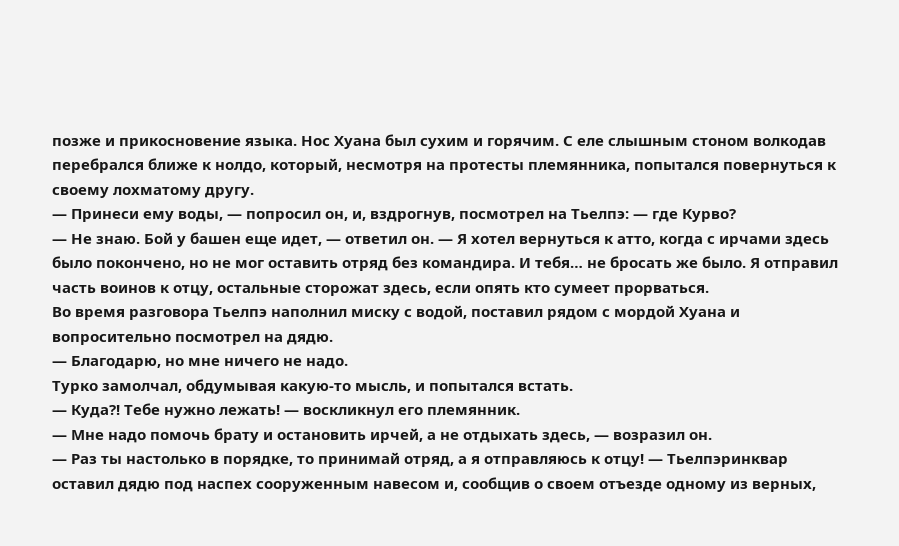позже и прикосновение языка. Нос Хуана был сухим и горячим. С еле слышным стоном волкодав перебрался ближе к нолдо, который, несмотря на протесты племянника, попытался повернуться к своему лохматому другу.
— Принеси ему воды, — попросил он, и, вздрогнув, посмотрел на Тьелпэ: — где Курво?
— Не знаю. Бой у башен еще идет, — ответил он. — Я хотел вернуться к атто, когда с ирчами здесь было покончено, но не мог оставить отряд без командира. И тебя… не бросать же было. Я отправил часть воинов к отцу, остальные сторожат здесь, если опять кто сумеет прорваться.
Во время разговора Тьелпэ наполнил миску с водой, поставил рядом с мордой Хуана и вопросительно посмотрел на дядю.
— Благодарю, но мне ничего не надо.
Турко замолчал, обдумывая какую-то мысль, и попытался встать.
— Куда?! Тебе нужно лежать! — воскликнул его племянник.
— Мне надо помочь брату и остановить ирчей, а не отдыхать здесь, — возразил он.
— Раз ты настолько в порядке, то принимай отряд, а я отправляюсь к отцу! — Тьелпэринквар оставил дядю под наспех сооруженным навесом и, сообщив о своем отъезде одному из верных,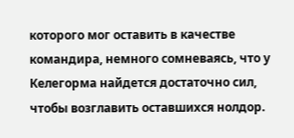которого мог оставить в качестве командира, немного сомневаясь, что у Келегорма найдется достаточно сил, чтобы возглавить оставшихся нолдор.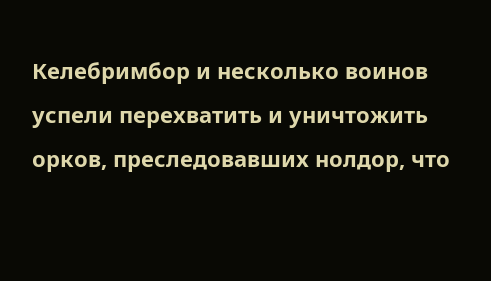Келебримбор и несколько воинов успели перехватить и уничтожить орков, преследовавших нолдор, что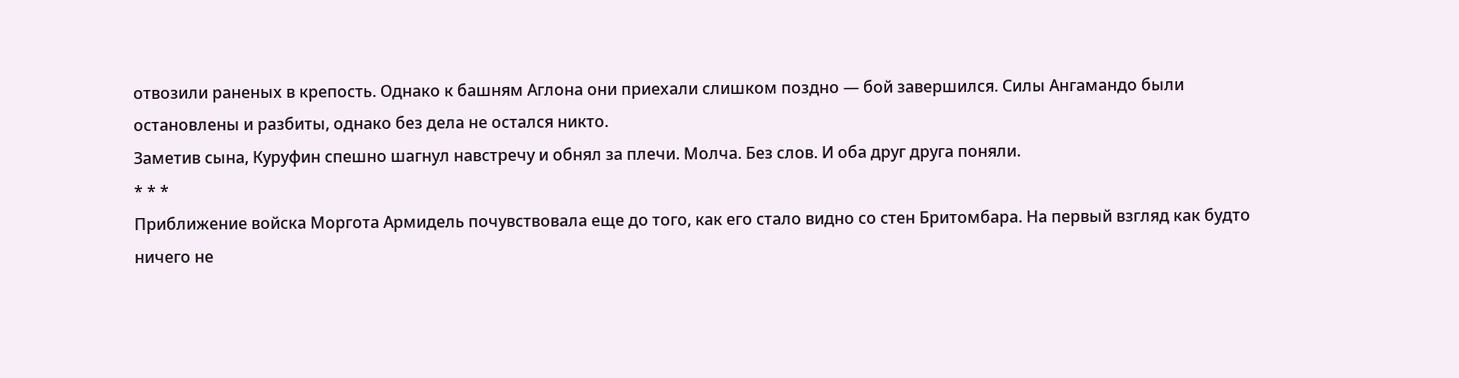отвозили раненых в крепость. Однако к башням Аглона они приехали слишком поздно — бой завершился. Силы Ангамандо были остановлены и разбиты, однако без дела не остался никто.
Заметив сына, Куруфин спешно шагнул навстречу и обнял за плечи. Молча. Без слов. И оба друг друга поняли.
* * *
Приближение войска Моргота Армидель почувствовала еще до того, как его стало видно со стен Бритомбара. На первый взгляд как будто ничего не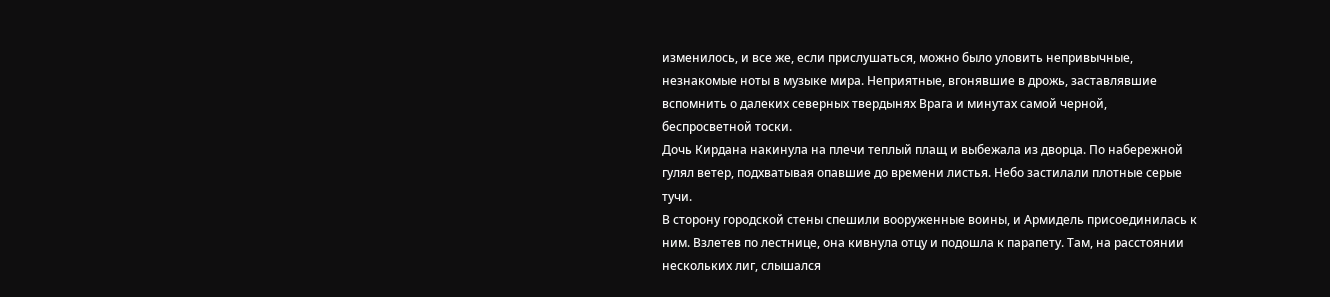изменилось, и все же, если прислушаться, можно было уловить непривычные, незнакомые ноты в музыке мира. Неприятные, вгонявшие в дрожь, заставлявшие вспомнить о далеких северных твердынях Врага и минутах самой черной, беспросветной тоски.
Дочь Кирдана накинула на плечи теплый плащ и выбежала из дворца. По набережной гулял ветер, подхватывая опавшие до времени листья. Небо застилали плотные серые тучи.
В сторону городской стены спешили вооруженные воины, и Армидель присоединилась к ним. Взлетев по лестнице, она кивнула отцу и подошла к парапету. Там, на расстоянии нескольких лиг, слышался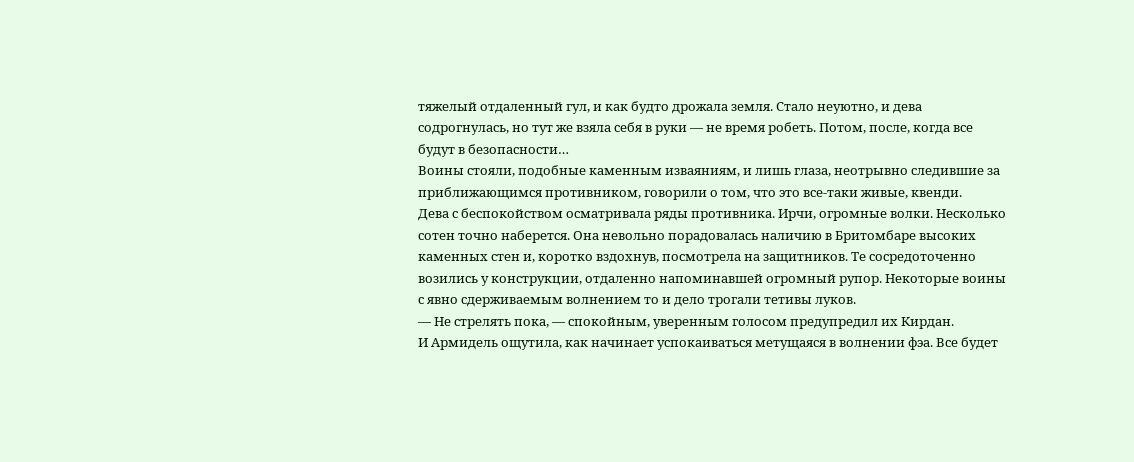тяжелый отдаленный гул, и как будто дрожала земля. Стало неуютно, и дева содрогнулась, но тут же взяла себя в руки — не время робеть. Потом, после, когда все будут в безопасности…
Воины стояли, подобные каменным изваяниям, и лишь глаза, неотрывно следившие за приближающимся противником, говорили о том, что это все-таки живые, квенди.
Дева с беспокойством осматривала ряды противника. Ирчи, огромные волки. Несколько сотен точно наберется. Она невольно порадовалась наличию в Бритомбаре высоких каменных стен и, коротко вздохнув, посмотрела на защитников. Те сосредоточенно возились у конструкции, отдаленно напоминавшей огромный рупор. Некоторые воины с явно сдерживаемым волнением то и дело трогали тетивы луков.
— Не стрелять пока, — спокойным, уверенным голосом предупредил их Кирдан.
И Армидель ощутила, как начинает успокаиваться метущаяся в волнении фэа. Все будет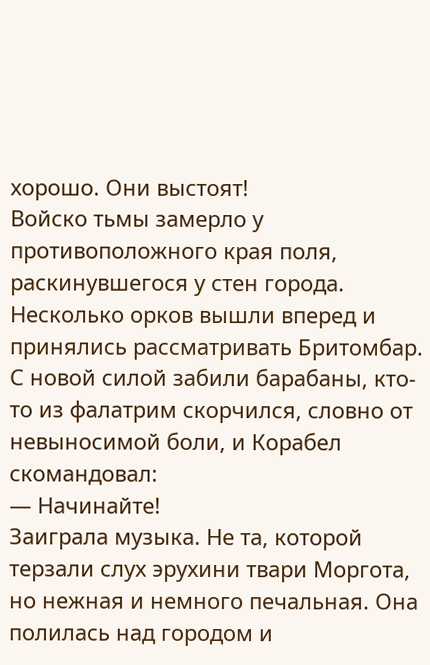хорошо. Они выстоят!
Войско тьмы замерло у противоположного края поля, раскинувшегося у стен города. Несколько орков вышли вперед и принялись рассматривать Бритомбар. С новой силой забили барабаны, кто-то из фалатрим скорчился, словно от невыносимой боли, и Корабел скомандовал:
— Начинайте!
Заиграла музыка. Не та, которой терзали слух эрухини твари Моргота, но нежная и немного печальная. Она полилась над городом и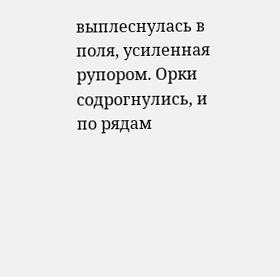выплеснулась в поля, усиленная рупором. Орки содрогнулись, и по рядам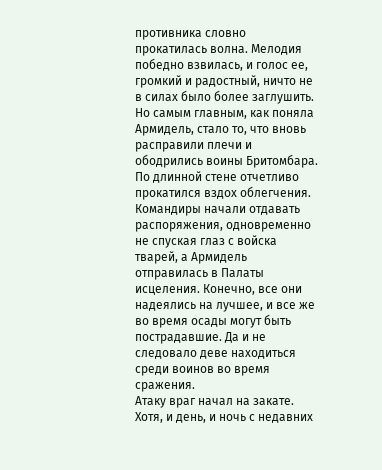противника словно прокатилась волна. Мелодия победно взвилась, и голос ее, громкий и радостный, ничто не в силах было более заглушить. Но самым главным, как поняла Армидель, стало то, что вновь расправили плечи и ободрились воины Бритомбара.
По длинной стене отчетливо прокатился вздох облегчения. Командиры начали отдавать распоряжения, одновременно не спуская глаз с войска тварей, а Армидель отправилась в Палаты исцеления. Конечно, все они надеялись на лучшее, и все же во время осады могут быть пострадавшие. Да и не следовало деве находиться среди воинов во время сражения.
Атаку враг начал на закате. Хотя, и день, и ночь с недавних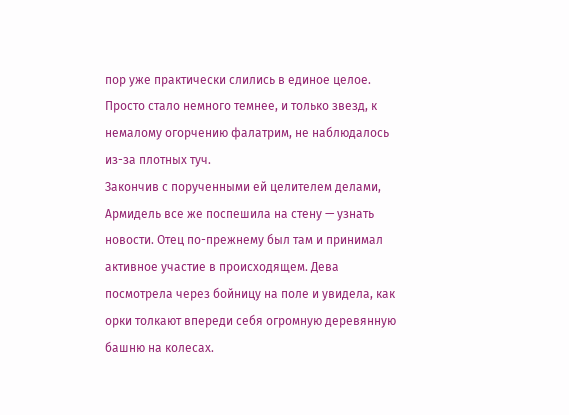пор уже практически слились в единое целое. Просто стало немного темнее, и только звезд, к немалому огорчению фалатрим, не наблюдалось из-за плотных туч.
Закончив с порученными ей целителем делами, Армидель все же поспешила на стену — узнать новости. Отец по-прежнему был там и принимал активное участие в происходящем. Дева посмотрела через бойницу на поле и увидела, как орки толкают впереди себя огромную деревянную башню на колесах.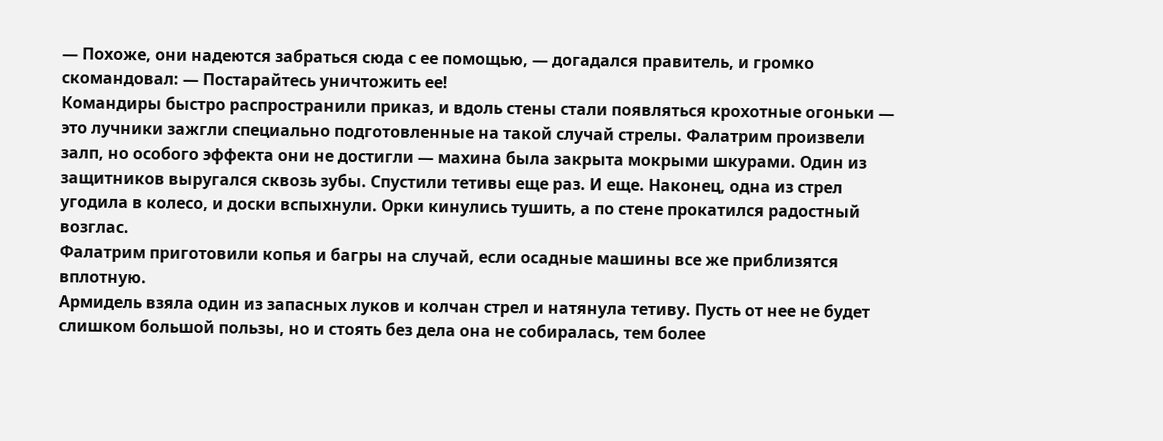— Похоже, они надеются забраться сюда с ее помощью, — догадался правитель, и громко скомандовал: — Постарайтесь уничтожить ее!
Командиры быстро распространили приказ, и вдоль стены стали появляться крохотные огоньки — это лучники зажгли специально подготовленные на такой случай стрелы. Фалатрим произвели залп, но особого эффекта они не достигли — махина была закрыта мокрыми шкурами. Один из защитников выругался сквозь зубы. Спустили тетивы еще раз. И еще. Наконец, одна из стрел угодила в колесо, и доски вспыхнули. Орки кинулись тушить, а по стене прокатился радостный возглас.
Фалатрим приготовили копья и багры на случай, если осадные машины все же приблизятся вплотную.
Армидель взяла один из запасных луков и колчан стрел и натянула тетиву. Пусть от нее не будет слишком большой пользы, но и стоять без дела она не собиралась, тем более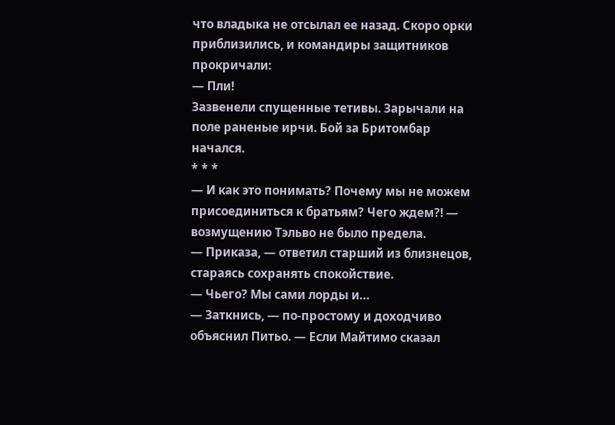что владыка не отсылал ее назад. Скоро орки приблизились, и командиры защитников прокричали:
— Пли!
Зазвенели спущенные тетивы. Зарычали на поле раненые ирчи. Бой за Бритомбар начался.
* * *
— И как это понимать? Почему мы не можем присоединиться к братьям? Чего ждем?! — возмущению Тэльво не было предела.
— Приказа, — ответил старший из близнецов, стараясь сохранять спокойствие.
— Чьего? Мы сами лорды и…
— Заткнись, — по-простому и доходчиво объяснил Питьо. — Если Майтимо сказал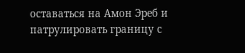оставаться на Амон Эреб и патрулировать границу с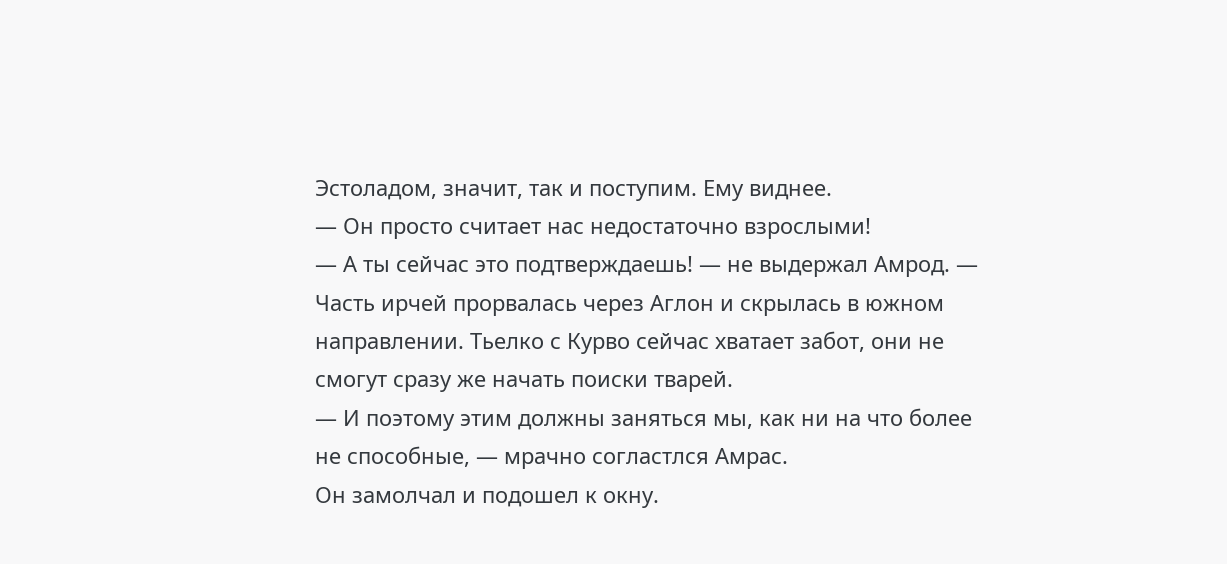Эстоладом, значит, так и поступим. Ему виднее.
— Он просто считает нас недостаточно взрослыми!
— А ты сейчас это подтверждаешь! — не выдержал Амрод. — Часть ирчей прорвалась через Аглон и скрылась в южном направлении. Тьелко с Курво сейчас хватает забот, они не смогут сразу же начать поиски тварей.
— И поэтому этим должны заняться мы, как ни на что более не способные, — мрачно согластлся Амрас.
Он замолчал и подошел к окну.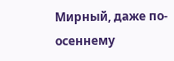Мирный, даже по-осеннему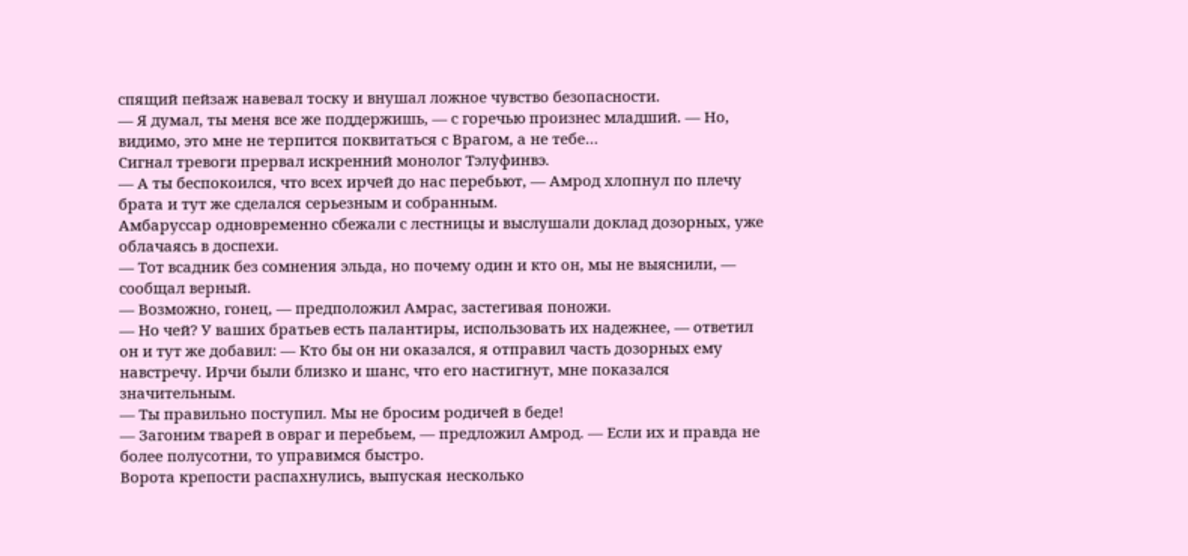спящий пейзаж навевал тоску и внушал ложное чувство безопасности.
— Я думал, ты меня все же поддержишь, — с горечью произнес младший. — Но, видимо, это мне не терпится поквитаться с Врагом, а не тебе…
Сигнал тревоги прервал искренний монолог Тэлуфинвэ.
— А ты беспокоился, что всех ирчей до нас перебьют, — Амрод хлопнул по плечу брата и тут же сделался серьезным и собранным.
Амбаруссар одновременно сбежали с лестницы и выслушали доклад дозорных, уже облачаясь в доспехи.
— Тот всадник без сомнения эльда, но почему один и кто он, мы не выяснили, — сообщал верный.
— Возможно, гонец, — предположил Амрас, застегивая поножи.
— Но чей? У ваших братьев есть палантиры, использовать их надежнее, — ответил он и тут же добавил: — Кто бы он ни оказался, я отправил часть дозорных ему навстречу. Ирчи были близко и шанс, что его настигнут, мне показался значительным.
— Ты правильно поступил. Мы не бросим родичей в беде!
— Загоним тварей в овраг и перебьем, — предложил Амрод. — Если их и правда не более полусотни, то управимся быстро.
Ворота крепости распахнулись, выпуская несколько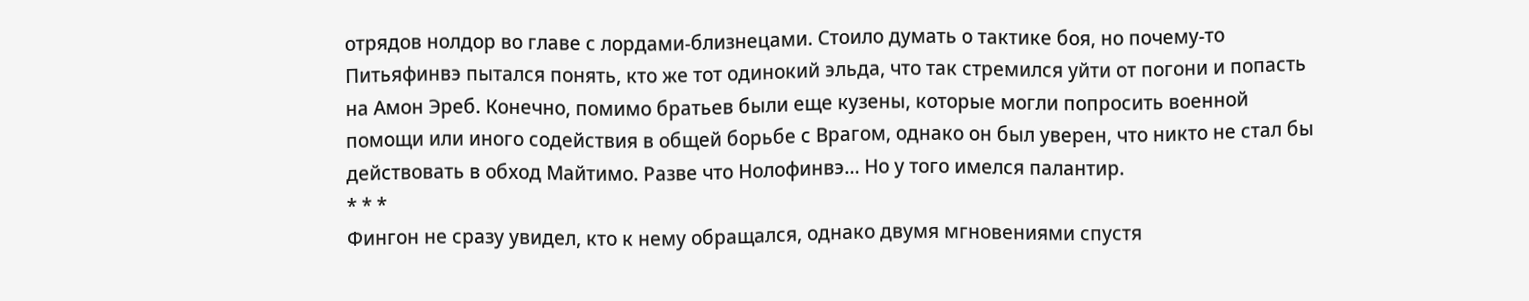отрядов нолдор во главе с лордами-близнецами. Стоило думать о тактике боя, но почему-то Питьяфинвэ пытался понять, кто же тот одинокий эльда, что так стремился уйти от погони и попасть на Амон Эреб. Конечно, помимо братьев были еще кузены, которые могли попросить военной помощи или иного содействия в общей борьбе с Врагом, однако он был уверен, что никто не стал бы действовать в обход Майтимо. Разве что Нолофинвэ… Но у того имелся палантир.
* * *
Фингон не сразу увидел, кто к нему обращался, однако двумя мгновениями спустя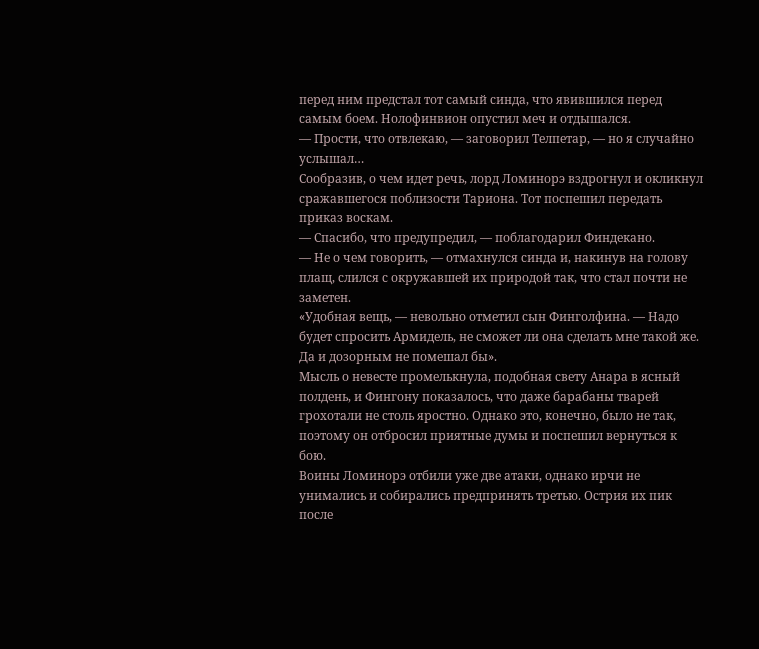перед ним предстал тот самый синда, что явившился перед самым боем. Нолофинвион опустил меч и отдышался.
— Прости, что отвлекаю, — заговорил Телпетар, — но я случайно услышал…
Сообразив, о чем идет речь, лорд Ломинорэ вздрогнул и окликнул сражавшегося поблизости Тариона. Тот поспешил передать приказ воскам.
— Спасибо, что предупредил, — поблагодарил Финдекано.
— Не о чем говорить, — отмахнулся синда и, накинув на голову плащ, слился с окружавшей их природой так, что стал почти не заметен.
«Удобная вещь, — невольно отметил сын Финголфина. — Надо будет спросить Армидель, не сможет ли она сделать мне такой же. Да и дозорным не помешал бы».
Мысль о невесте промелькнула, подобная свету Анара в ясный полдень, и Фингону показалось, что даже барабаны тварей грохотали не столь яростно. Однако это, конечно, было не так, поэтому он отбросил приятные думы и поспешил вернуться к бою.
Воины Ломинорэ отбили уже две атаки, однако ирчи не унимались и собирались предпринять третью. Острия их пик после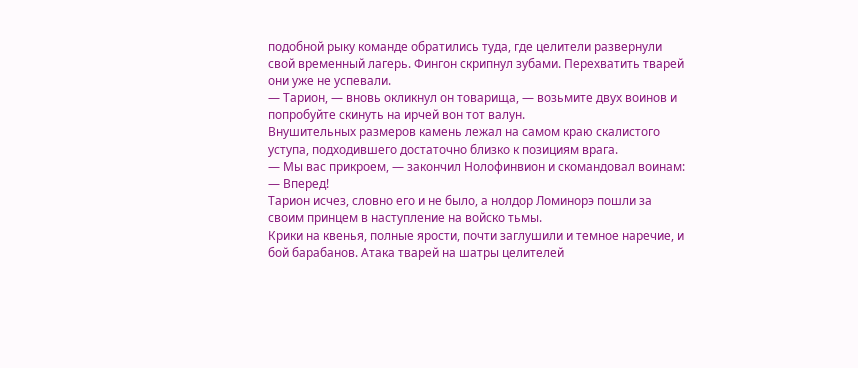подобной рыку команде обратились туда, где целители развернули свой временный лагерь. Фингон скрипнул зубами. Перехватить тварей они уже не успевали.
— Тарион, — вновь окликнул он товарища, — возьмите двух воинов и попробуйте скинуть на ирчей вон тот валун.
Внушительных размеров камень лежал на самом краю скалистого уступа, подходившего достаточно близко к позициям врага.
— Мы вас прикроем, — закончил Нолофинвион и скомандовал воинам: — Вперед!
Тарион исчез, словно его и не было, а нолдор Ломинорэ пошли за своим принцем в наступление на войско тьмы.
Крики на квенья, полные ярости, почти заглушили и темное наречие, и бой барабанов. Атака тварей на шатры целителей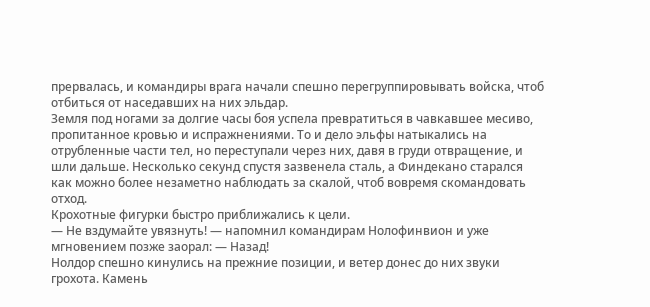прервалась, и командиры врага начали спешно перегруппировывать войска, чтоб отбиться от наседавших на них эльдар.
Земля под ногами за долгие часы боя успела превратиться в чавкавшее месиво, пропитанное кровью и испражнениями. То и дело эльфы натыкались на отрубленные части тел, но переступали через них, давя в груди отвращение, и шли дальше. Несколько секунд спустя зазвенела сталь, а Финдекано старался как можно более незаметно наблюдать за скалой, чтоб вовремя скомандовать отход.
Крохотные фигурки быстро приближались к цели.
— Не вздумайте увязнуть! — напомнил командирам Нолофинвион и уже мгновением позже заорал: — Назад!
Нолдор спешно кинулись на прежние позиции, и ветер донес до них звуки грохота. Камень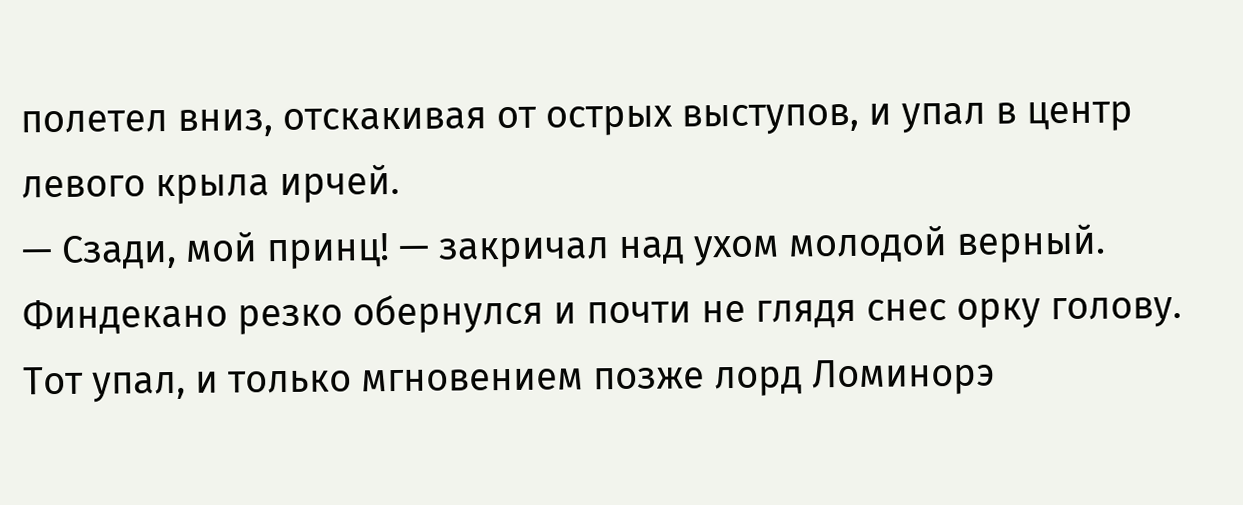полетел вниз, отскакивая от острых выступов, и упал в центр левого крыла ирчей.
— Сзади, мой принц! — закричал над ухом молодой верный.
Финдекано резко обернулся и почти не глядя снес орку голову. Тот упал, и только мгновением позже лорд Ломинорэ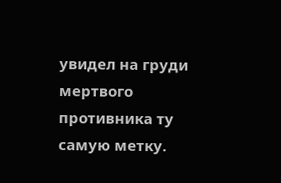увидел на груди мертвого противника ту самую метку.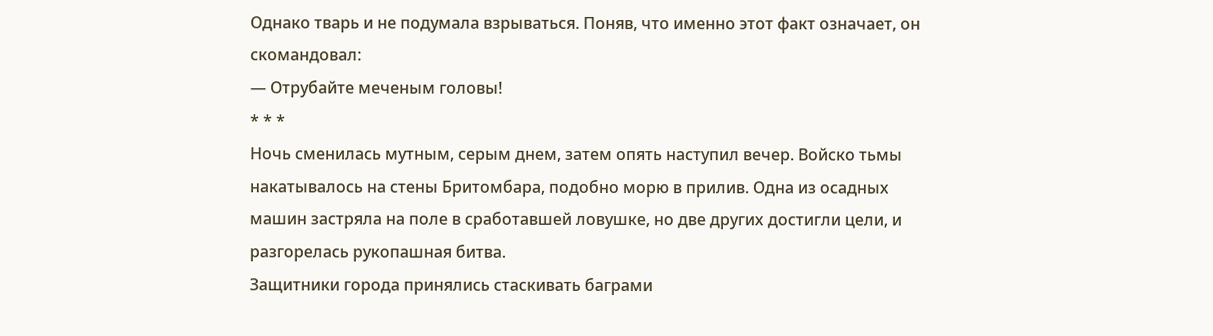Однако тварь и не подумала взрываться. Поняв, что именно этот факт означает, он скомандовал:
— Отрубайте меченым головы!
* * *
Ночь сменилась мутным, серым днем, затем опять наступил вечер. Войско тьмы накатывалось на стены Бритомбара, подобно морю в прилив. Одна из осадных машин застряла на поле в сработавшей ловушке, но две других достигли цели, и разгорелась рукопашная битва.
Защитники города принялись стаскивать баграми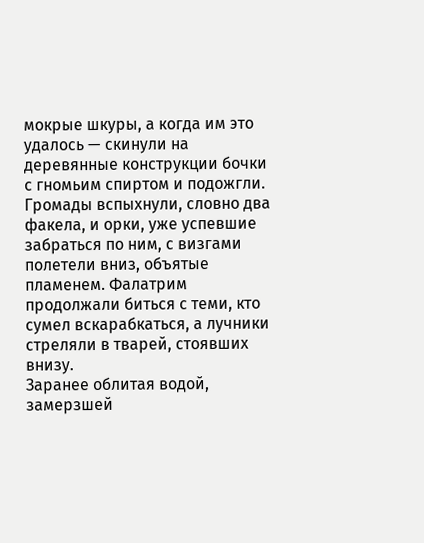мокрые шкуры, а когда им это удалось — скинули на деревянные конструкции бочки с гномьим спиртом и подожгли. Громады вспыхнули, словно два факела, и орки, уже успевшие забраться по ним, с визгами полетели вниз, объятые пламенем. Фалатрим продолжали биться с теми, кто сумел вскарабкаться, а лучники стреляли в тварей, стоявших внизу.
Заранее облитая водой, замерзшей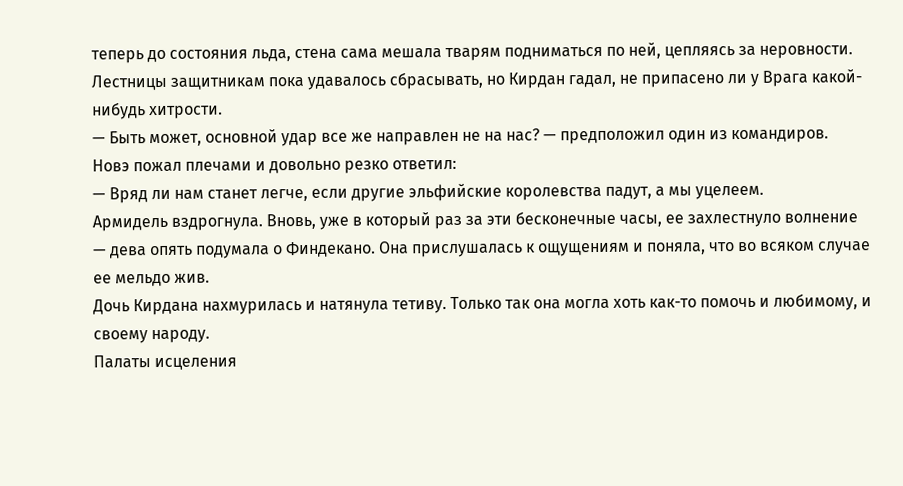теперь до состояния льда, стена сама мешала тварям подниматься по ней, цепляясь за неровности. Лестницы защитникам пока удавалось сбрасывать, но Кирдан гадал, не припасено ли у Врага какой-нибудь хитрости.
— Быть может, основной удар все же направлен не на нас? — предположил один из командиров.
Новэ пожал плечами и довольно резко ответил:
— Вряд ли нам станет легче, если другие эльфийские королевства падут, а мы уцелеем.
Армидель вздрогнула. Вновь, уже в который раз за эти бесконечные часы, ее захлестнуло волнение — дева опять подумала о Финдекано. Она прислушалась к ощущениям и поняла, что во всяком случае ее мельдо жив.
Дочь Кирдана нахмурилась и натянула тетиву. Только так она могла хоть как-то помочь и любимому, и своему народу.
Палаты исцеления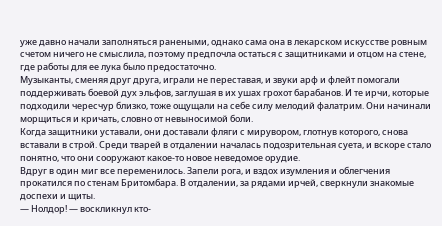уже давно начали заполняться ранеными, однако сама она в лекарском искусстве ровным счетом ничего не смыслила, поэтому предпочла остаться с защитниками и отцом на стене, где работы для ее лука было предостаточно.
Музыканты, сменяя друг друга, играли не переставая, и звуки арф и флейт помогали поддерживать боевой дух эльфов, заглушая в их ушах грохот барабанов. И те ирчи, которые подходили чересчур близко, тоже ощущали на себе силу мелодий фалатрим. Они начинали морщиться и кричать, словно от невыносимой боли.
Когда защитники уставали, они доставали фляги с мирувором, глотнув которого, снова вставали в строй. Среди тварей в отдалении началась подозрительная суета, и вскоре стало понятно, что они сооружают какое-то новое неведомое орудие.
Вдруг в один миг все переменилось. Запели рога, и вздох изумления и облегчения прокатился по стенам Бритомбара. В отдалении, за рядами ирчей, сверкнули знакомые доспехи и щиты.
— Нолдор! — воскликнул кто-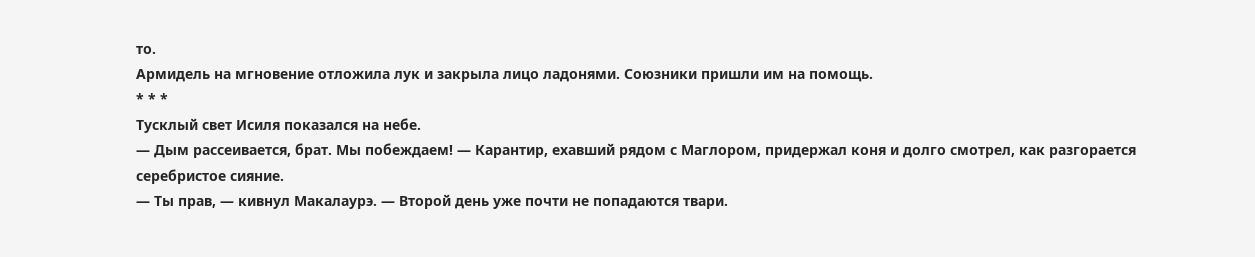то.
Армидель на мгновение отложила лук и закрыла лицо ладонями. Союзники пришли им на помощь.
* * *
Тусклый свет Исиля показался на небе.
— Дым рассеивается, брат. Мы побеждаем! — Карантир, ехавший рядом с Маглором, придержал коня и долго смотрел, как разгорается серебристое сияние.
— Ты прав, — кивнул Макалаурэ. — Второй день уже почти не попадаются твари.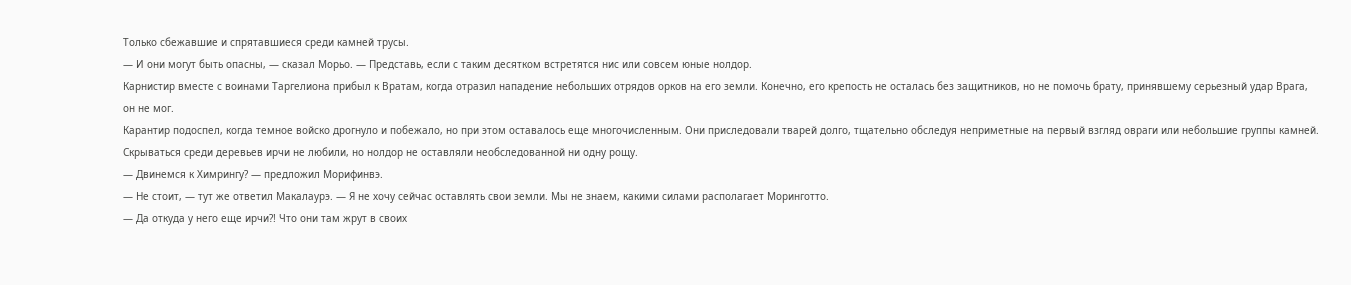Только сбежавшие и спрятавшиеся среди камней трусы.
— И они могут быть опасны, — сказал Морьо. — Представь, если с таким десятком встретятся нис или совсем юные нолдор.
Карнистир вместе с воинами Таргелиона прибыл к Вратам, когда отразил нападение небольших отрядов орков на его земли. Конечно, его крепость не осталась без защитников, но не помочь брату, принявшему серьезный удар Врага, он не мог.
Карантир подоспел, когда темное войско дрогнуло и побежало, но при этом оставалось еще многочисленным. Они приследовали тварей долго, тщательно обследуя неприметные на первый взгляд овраги или небольшие группы камней. Скрываться среди деревьев ирчи не любили, но нолдор не оставляли необследованной ни одну рощу.
— Двинемся к Химрингу? — предложил Морифинвэ.
— Не стоит, — тут же ответил Макалаурэ. — Я не хочу сейчас оставлять свои земли. Мы не знаем, какими силами располагает Моринготто.
— Да откуда у него еще ирчи?! Что они там жрут в своих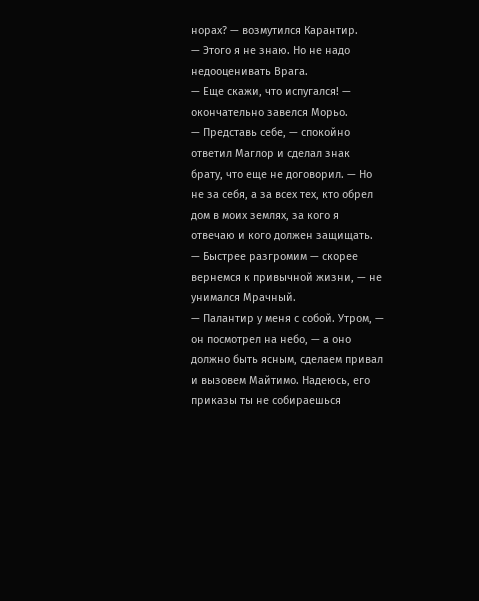норах? — возмутился Карантир.
— Этого я не знаю. Но не надо недооценивать Врага.
— Еще скажи, что испугался! — окончательно завелся Морьо.
— Представь себе, — спокойно ответил Маглор и сделал знак брату, что еще не договорил. — Но не за себя, а за всех тех, кто обрел дом в моих землях, за кого я отвечаю и кого должен защищать.
— Быстрее разгромим — скорее вернемся к привычной жизни, — не унимался Мрачный.
— Палантир у меня с собой. Утром, — он посмотрел на небо, — а оно должно быть ясным, сделаем привал и вызовем Майтимо. Надеюсь, его приказы ты не собираешься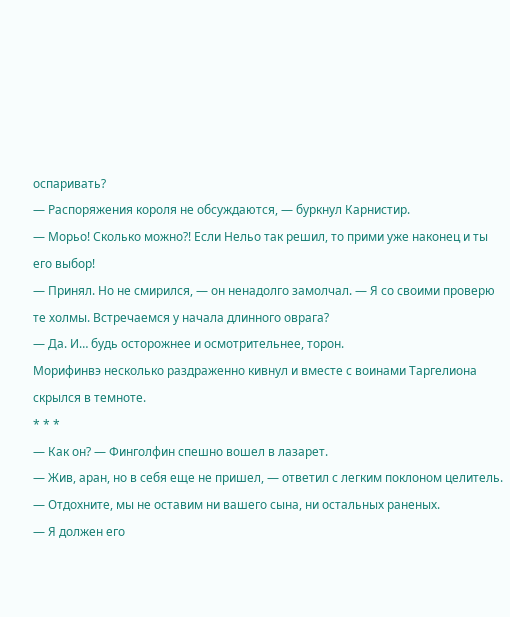оспаривать?
— Распоряжения короля не обсуждаются, — буркнул Карнистир.
— Морьо! Сколько можно?! Если Нельо так решил, то прими уже наконец и ты его выбор!
— Принял. Но не смирился, — он ненадолго замолчал. — Я со своими проверю те холмы. Встречаемся у начала длинного оврага?
— Да. И… будь осторожнее и осмотрительнее, торон.
Морифинвэ несколько раздраженно кивнул и вместе с воинами Таргелиона скрылся в темноте.
* * *
— Как он? — Финголфин спешно вошел в лазарет.
— Жив, аран, но в себя еще не пришел, — ответил с легким поклоном целитель. — Отдохните, мы не оставим ни вашего сына, ни остальных раненых.
— Я должен его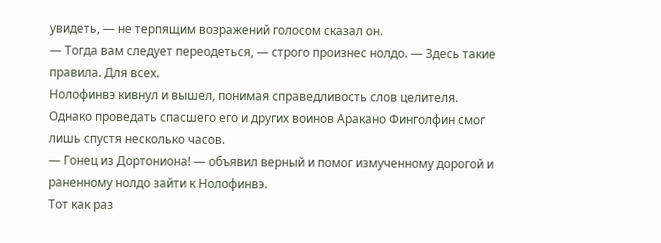увидеть, — не терпящим возражений голосом сказал он.
— Тогда вам следует переодеться, — строго произнес нолдо. — Здесь такие правила. Для всех.
Нолофинвэ кивнул и вышел, понимая справедливость слов целителя. Однако проведать спасшего его и других воинов Аракано Финголфин смог лишь спустя несколько часов.
— Гонец из Дортониона! — объявил верный и помог измученному дорогой и раненному нолдо зайти к Нолофинвэ.
Тот как раз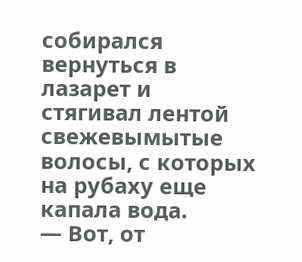собирался вернуться в лазарет и стягивал лентой свежевымытые волосы, с которых на рубаху еще капала вода.
— Вот, от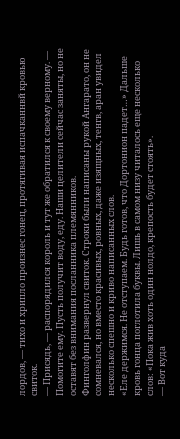лордов, — тихо и хрипло произнес гонец, протягивая испачканнвй кровью свиток.
— Присядь, — распорядился король и тут же обратился к своему верному. — Помогите ему. Пусть получит воду, еду. Наши целители сейчас заняты, но не оставят без внимания посланника племянников.
Финголфин развернул свиток. Строки были написаны рукой Ангарато, он не сомневался, но вместо красивых, ровных, даже изящных, тенгв, аран увидел несколько спешно и криво написанных слов.
«Еле держимся. Не отступаем. Будь готов, что Дортонион падет…» Дальше кровь гонца поглотила буквы. Лишь в самом низу читалось еще несколько слов: «Пока жив хоть один нолдо, крепость будет стоять».
— Вот куда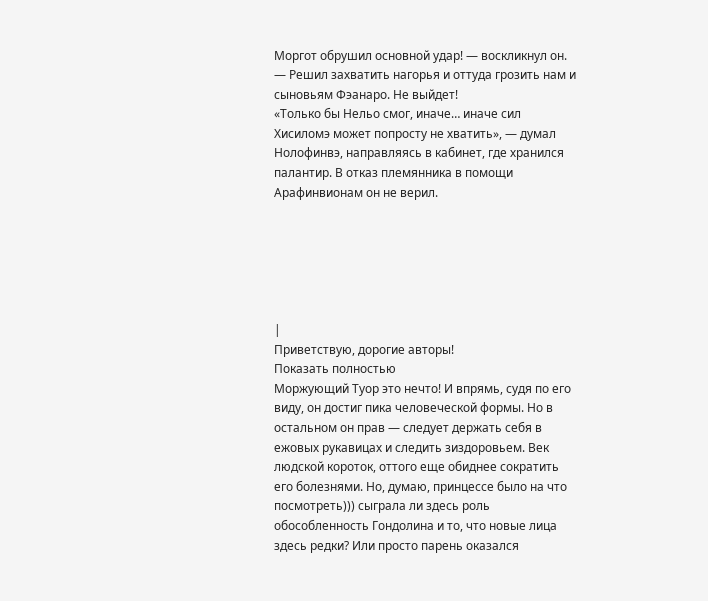Моргот обрушил основной удар! — воскликнул он. — Решил захватить нагорья и оттуда грозить нам и сыновьям Фэанаро. Не выйдет!
«Только бы Нельо смог, иначе… иначе сил Хисиломэ может попросту не хватить», — думал Нолофинвэ, направляясь в кабинет, где хранился палантир. В отказ племянника в помощи Арафинвионам он не верил.






|
Приветствую, дорогие авторы!
Показать полностью
Моржующий Туор это нечто! И впрямь, судя по его виду, он достиг пика человеческой формы. Но в остальном он прав — следует держать себя в ежовых рукавицах и следить зиздоровьем. Век людской короток, оттого еще обиднее сократить его болезнями. Но, думаю, принцессе было на что посмотреть))) сыграла ли здесь роль обособленность Гондолина и то, что новые лица здесь редки? Или просто парень оказался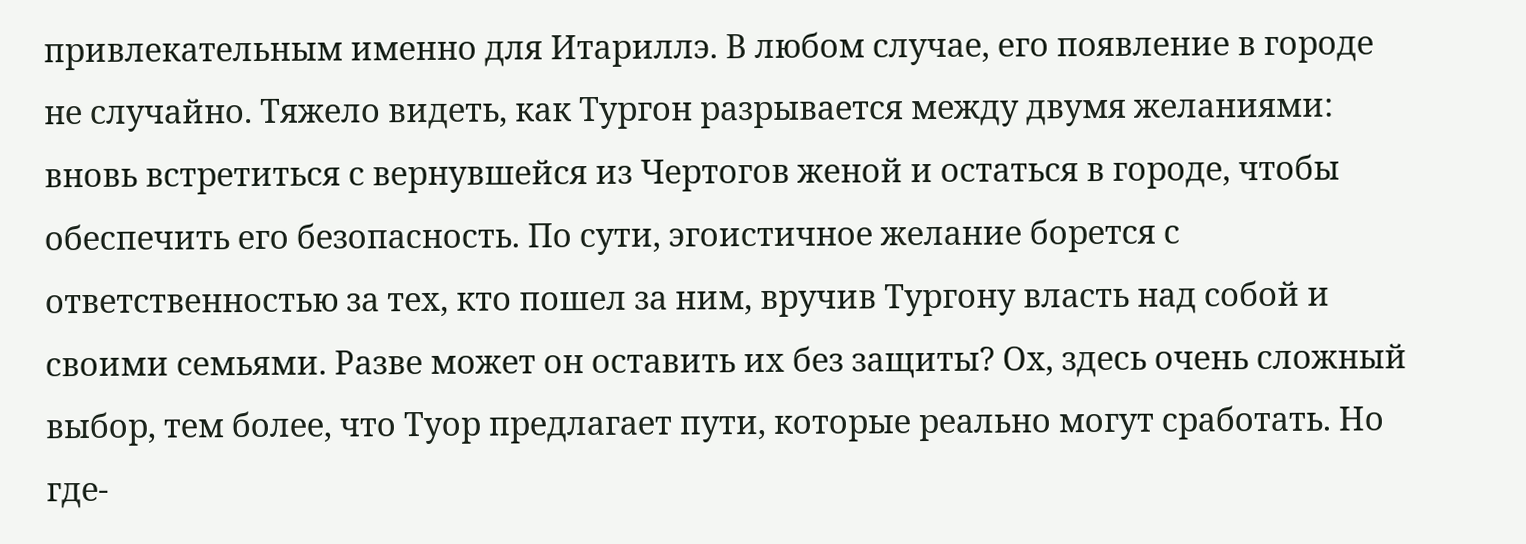привлекательным именно для Итариллэ. В любом случае, его появление в городе не случайно. Тяжело видеть, как Тургон разрывается между двумя желаниями: вновь встретиться с вернувшейся из Чертогов женой и остаться в городе, чтобы обеспечить его безопасность. По сути, эгоистичное желание борется с ответственностью за тех, кто пошел за ним, вручив Тургону власть над собой и своими семьями. Разве может он оставить их без защиты? Ох, здесь очень сложный выбор, тем более, что Туор предлагает пути, которые реально могут сработать. Но где-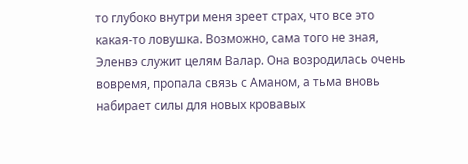то глубоко внутри меня зреет страх, что все это какая-то ловушка. Возможно, сама того не зная, Эленвэ служит целям Валар. Она возродилась очень вовремя, пропала связь с Аманом, а тьма вновь набирает силы для новых кровавых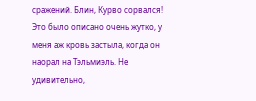сражений. Блин, Курво сорвался! Это было описано очень жутко, у меня аж кровь застыла, когда он наорал на Тэльмиэль. Не удивительно,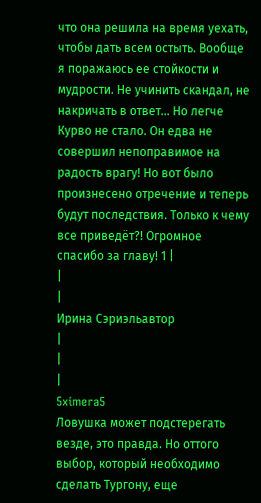что она решила на время уехать, чтобы дать всем остыть. Вообще я поражаюсь ее стойкости и мудрости. Не учинить скандал, не накричать в ответ... Но легче Курво не стало. Он едва не совершил непоправимое на радость врагу! Но вот было произнесено отречение и теперь будут последствия. Только к чему все приведёт?! Огромное спасибо за главу! 1 |
|
|
Ирина Сэриэльавтор
|
|
|
5ximera5
Ловушка может подстерегать везде, это правда. Но оттого выбор, который необходимо сделать Тургону, еще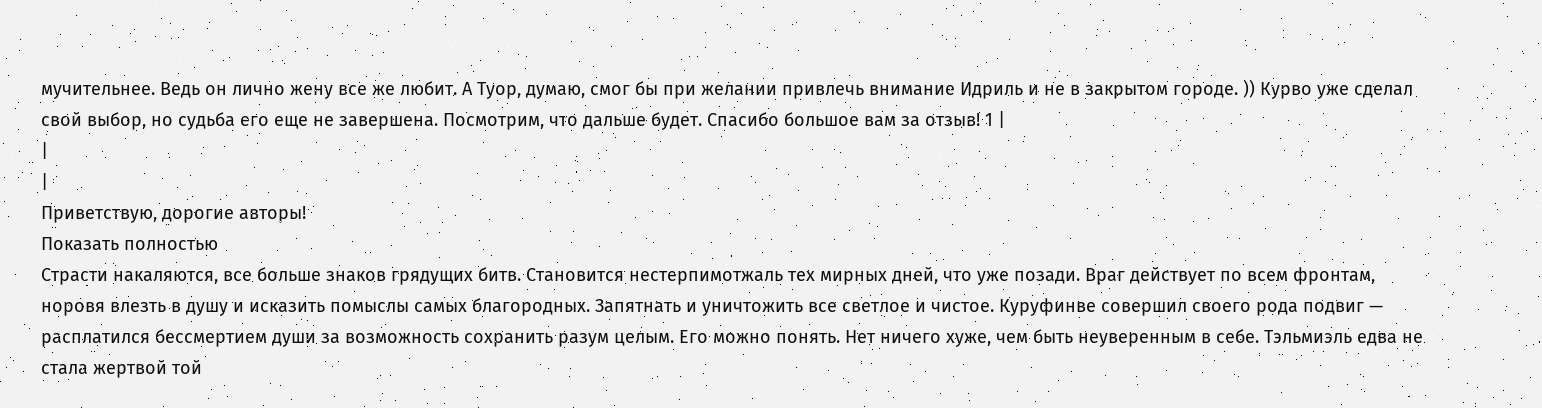мучительнее. Ведь он лично жену все же любит. А Туор, думаю, смог бы при желании привлечь внимание Идриль и не в закрытом городе. )) Курво уже сделал свой выбор, но судьба его еще не завершена. Посмотрим, что дальше будет. Спасибо большое вам за отзыв! 1 |
|
|
Приветствую, дорогие авторы!
Показать полностью
Страсти накаляются, все больше знаков грядущих битв. Становится нестерпимотжаль тех мирных дней, что уже позади. Враг действует по всем фронтам, норовя влезть в душу и исказить помыслы самых благородных. Запятнать и уничтожить все светлое и чистое. Куруфинве совершил своего рода подвиг — расплатился бессмертием души за возможность сохранить разум целым. Его можно понять. Нет ничего хуже, чем быть неуверенным в себе. Тэльмиэль едва не стала жертвой той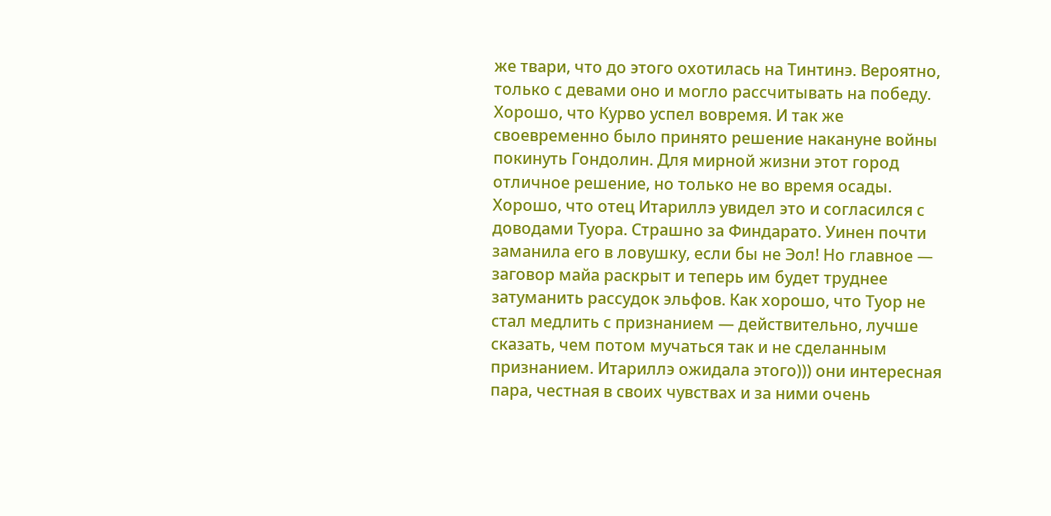же твари, что до этого охотилась на Тинтинэ. Вероятно, только с девами оно и могло рассчитывать на победу. Хорошо, что Курво успел вовремя. И так же своевременно было принято решение накануне войны покинуть Гондолин. Для мирной жизни этот город отличное решение, но только не во время осады. Хорошо, что отец Итариллэ увидел это и согласился с доводами Туора. Страшно за Финдарато. Уинен почти заманила его в ловушку, если бы не Эол! Но главное — заговор майа раскрыт и теперь им будет труднее затуманить рассудок эльфов. Как хорошо, что Туор не стал медлить с признанием — действительно, лучше сказать, чем потом мучаться так и не сделанным признанием. Итариллэ ожидала этого))) они интересная пара, честная в своих чувствах и за ними очень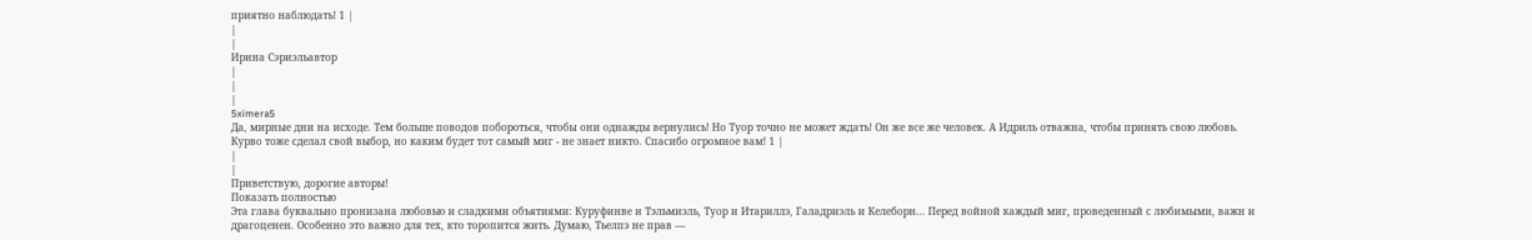приятно наблюдать! 1 |
|
|
Ирина Сэриэльавтор
|
|
|
5ximera5
Да, мирные дни на исходе. Тем больше поводов побороться, чтобы они однажды вернулись! Но Туор точно не может ждать! Он же все же человек. А Идриль отважна, чтобы принять свою любовь. Курво тоже сделал свой выбор, но каким будет тот самый миг - не знает никто. Спасибо огромное вам! 1 |
|
|
Приветствую, дорогие авторы!
Показать полностью
Эта глава буквально пронизана любовью и сладкими объятиями: Куруфинве и Тэльмиэль, Туор и Итариллэ, Галадриэль и Келеборн... Перед войной каждый миг, проведенный с любимыми, важн и драгоценен. Особенно это важно для тех, кто торопится жить. Думаю, Тьелпэ не прав —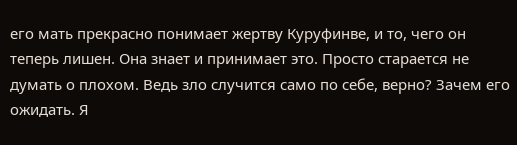его мать прекрасно понимает жертву Куруфинве, и то, чего он теперь лишен. Она знает и принимает это. Просто старается не думать о плохом. Ведь зло случится само по себе, верно? Зачем его ожидать. Я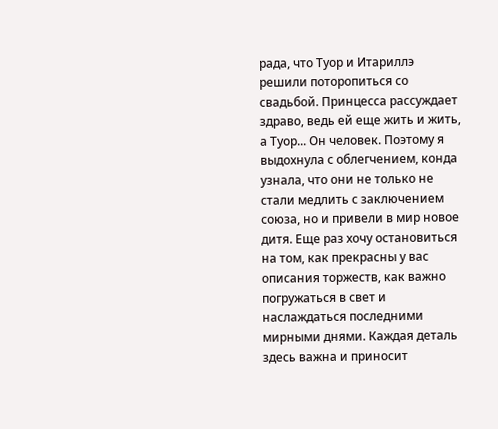рада, что Туор и Итариллэ решили поторопиться со свадьбой. Принцесса рассуждает здраво, ведь ей еще жить и жить, а Туор... Он человек. Поэтому я выдохнула с облегчением, конда узнала, что они не только не стали медлить с заключением союза, но и привели в мир новое дитя. Еще раз хочу остановиться на том, как прекрасны у вас описания торжеств, как важно погружаться в свет и наслаждаться последними мирными днями. Каждая деталь здесь важна и приносит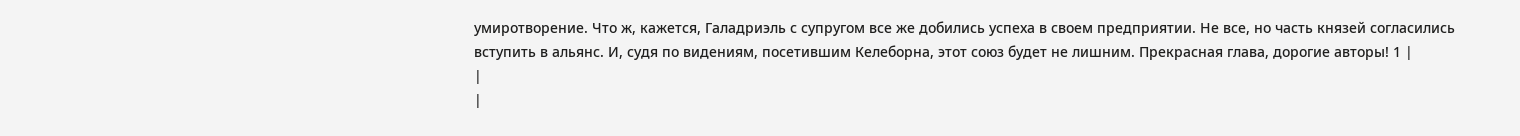умиротворение. Что ж, кажется, Галадриэль с супругом все же добились успеха в своем предприятии. Не все, но часть князей согласились вступить в альянс. И, судя по видениям, посетившим Келеборна, этот союз будет не лишним. Прекрасная глава, дорогие авторы! 1 |
|
|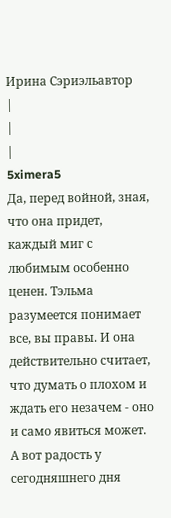Ирина Сэриэльавтор
|
|
|
5ximera5
Да, перед войной, зная, что она придет, каждый миг с любимым особенно ценен. Тэльма разумеется понимает все, вы правы. И она действительно считает, что думать о плохом и ждать его незачем - оно и само явиться может. А вот радость у сегодняшнего дня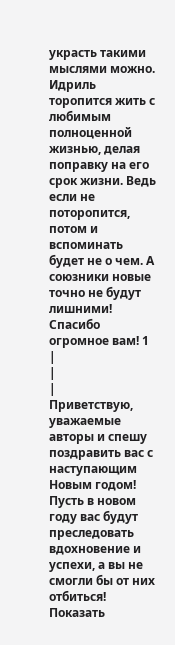украсть такими мыслями можно. Идриль торопится жить с любимым полноценной жизнью, делая поправку на его срок жизни. Ведь если не поторопится, потом и вспоминать будет не о чем. А союзники новые точно не будут лишними! Спасибо огромное вам! 1 |
|
|
Приветствую, уважаемые авторы и спешу поздравить вас с наступающим Новым годом! Пусть в новом году вас будут преследовать вдохновение и успехи, а вы не смогли бы от них отбиться!
Показать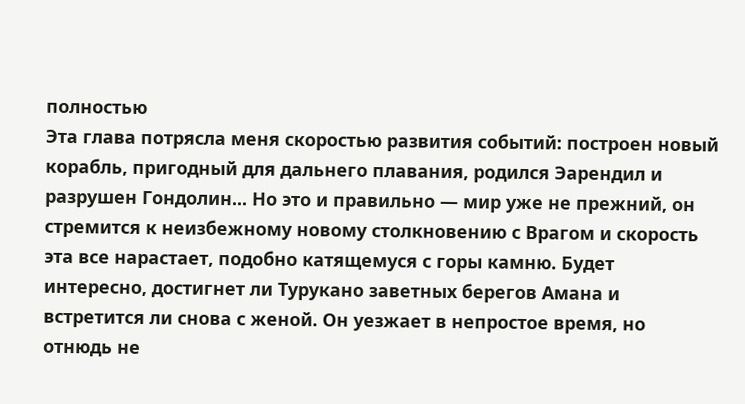полностью
Эта глава потрясла меня скоростью развития событий: построен новый корабль, пригодный для дальнего плавания, родился Эарендил и разрушен Гондолин... Но это и правильно — мир уже не прежний, он стремится к неизбежному новому столкновению с Врагом и скорость эта все нарастает, подобно катящемуся с горы камню. Будет интересно, достигнет ли Турукано заветных берегов Амана и встретится ли снова с женой. Он уезжает в непростое время, но отнюдь не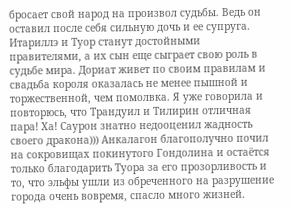бросает свой народ на произвол судьбы. Ведь он оставил после себя сильную дочь и ее супруга. Итариллэ и Туор станут достойными правителями, а их сын еще сыграет свою роль в судьбе мира. Дориат живет по своим правилам и свадьба короля оказалась не менее пышной и торжественной, чем помолвка. Я уже говорила и повторюсь, что Трандуил и Тилирин отличная пара! Ха! Саурон знатно недооценил жадность своего дракона))) Анкалагон благополучно почил на сокровищах покинутого Гондолина и остаётся только благодарить Туора за его прозорливость и то, что эльфы ушли из обреченного на разрушение города очень вовремя, спасло много жизней.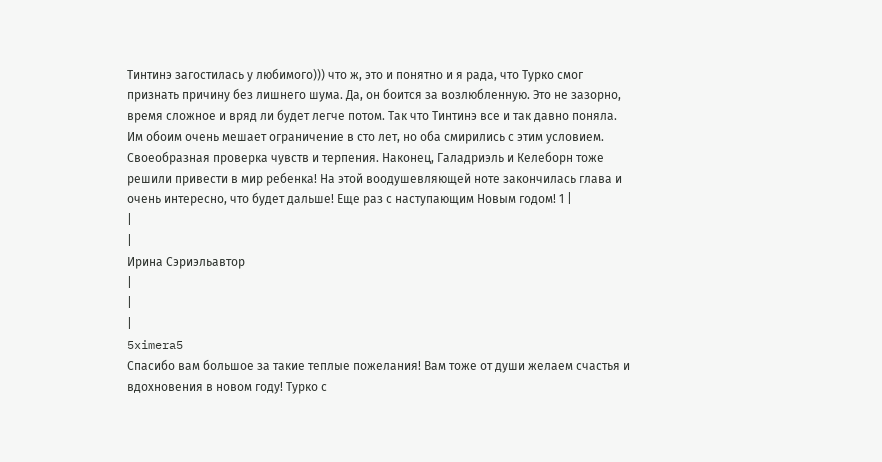Тинтинэ загостилась у любимого))) что ж, это и понятно и я рада, что Турко смог признать причину без лишнего шума. Да, он боится за возлюбленную. Это не зазорно, время сложное и вряд ли будет легче потом. Так что Тинтинэ все и так давно поняла. Им обоим очень мешает ограничение в сто лет, но оба смирились с этим условием. Своеобразная проверка чувств и терпения. Наконец, Галадриэль и Келеборн тоже решили привести в мир ребенка! На этой воодушевляющей ноте закончилась глава и очень интересно, что будет дальше! Еще раз с наступающим Новым годом! 1 |
|
|
Ирина Сэриэльавтор
|
|
|
5ximera5
Спасибо вам большое за такие теплые пожелания! Вам тоже от души желаем счастья и вдохновения в новом году! Турко с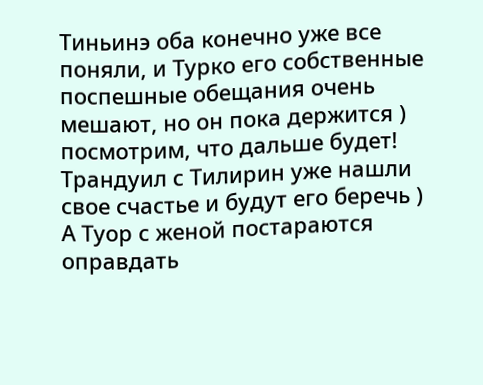Тиньинэ оба конечно уже все поняли, и Турко его собственные поспешные обещания очень мешают, но он пока держится ) посмотрим, что дальше будет! Трандуил с Тилирин уже нашли свое счастье и будут его беречь ) А Туор с женой постараются оправдать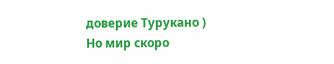доверие Турукано ) Но мир скоро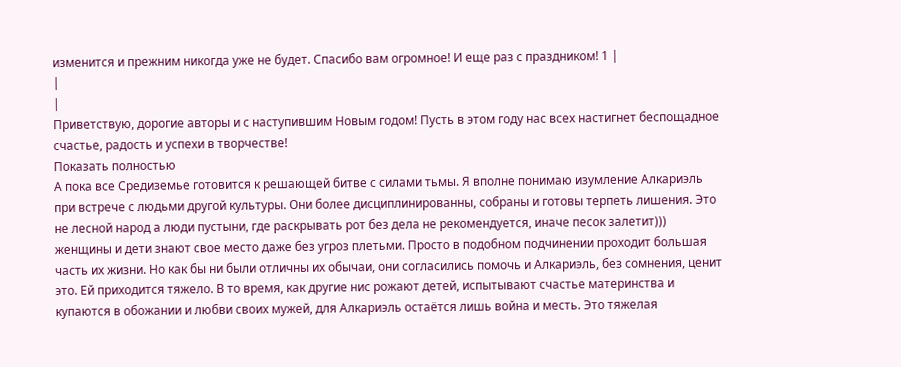изменится и прежним никогда уже не будет. Спасибо вам огромное! И еще раз с праздником! 1 |
|
|
Приветствую, дорогие авторы и с наступившим Новым годом! Пусть в этом году нас всех настигнет беспощадное счастье, радость и успехи в творчестве!
Показать полностью
А пока все Средиземье готовится к решающей битве с силами тьмы. Я вполне понимаю изумление Алкариэль при встрече с людьми другой культуры. Они более дисциплинированны, собраны и готовы терпеть лишения. Это не лесной народ а люди пустыни, где раскрывать рот без дела не рекомендуется, иначе песок залетит))) женщины и дети знают свое место даже без угроз плетьми. Просто в подобном подчинении проходит большая часть их жизни. Но как бы ни были отличны их обычаи, они согласились помочь и Алкариэль, без сомнения, ценит это. Ей приходится тяжело. В то время, как другие нис рожают детей, испытывают счастье материнства и купаются в обожании и любви своих мужей, для Алкариэль остаётся лишь война и месть. Это тяжелая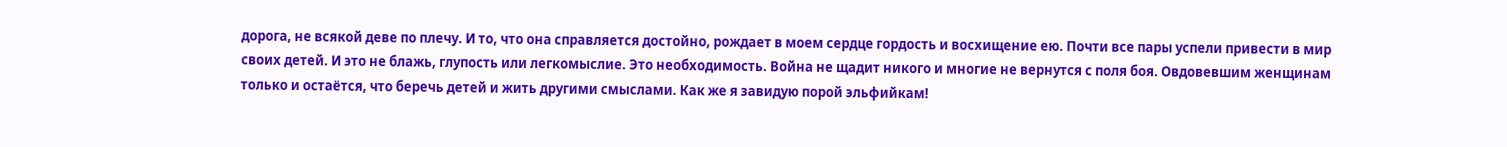дорога, не всякой деве по плечу. И то, что она справляется достойно, рождает в моем сердце гордость и восхищение ею. Почти все пары успели привести в мир своих детей. И это не блажь, глупость или легкомыслие. Это необходимость. Война не щадит никого и многие не вернутся с поля боя. Овдовевшим женщинам только и остаётся, что беречь детей и жить другими смыслами. Как же я завидую порой эльфийкам!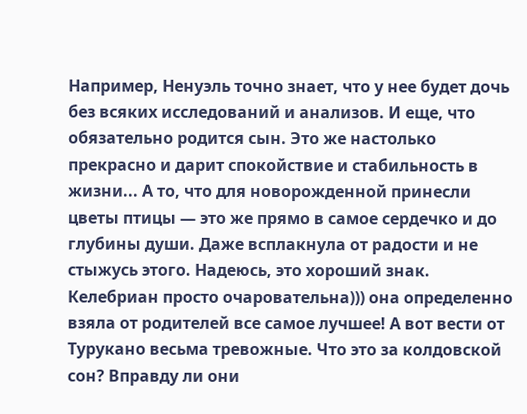Например, Ненуэль точно знает, что у нее будет дочь без всяких исследований и анализов. И еще, что обязательно родится сын. Это же настолько прекрасно и дарит спокойствие и стабильность в жизни... А то, что для новорожденной принесли цветы птицы — это же прямо в самое сердечко и до глубины души. Даже всплакнула от радости и не стыжусь этого. Надеюсь, это хороший знак. Келебриан просто очаровательна))) она определенно взяла от родителей все самое лучшее! А вот вести от Турукано весьма тревожные. Что это за колдовской сон? Вправду ли они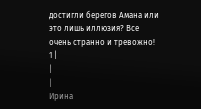достигли берегов Амана или это лишь иллюзия? Все очень странно и тревожно! 1 |
|
|
Ирина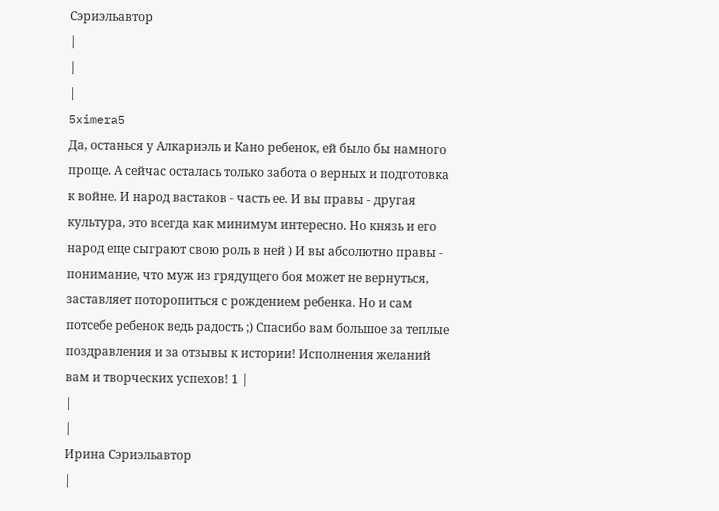Сэриэльавтор
|
|
|
5ximera5
Да, останься у Алкариэль и Кано ребенок, ей было бы намного проще. А сейчас осталась только забота о верных и подготовка к войне. И народ вастаков - часть ее. И вы правы - другая культура, это всегда как минимум интересно. Но князь и его народ еще сыграют свою роль в ней ) И вы абсолютно правы - понимание, что муж из грядущего боя может не вернуться, заставляет поторопиться с рождением ребенка. Но и сам потсебе ребенок ведь радость ;) Спасибо вам большое за теплые поздравления и за отзывы к истории! Исполнения желаний вам и творческих успехов! 1 |
|
|
Ирина Сэриэльавтор
|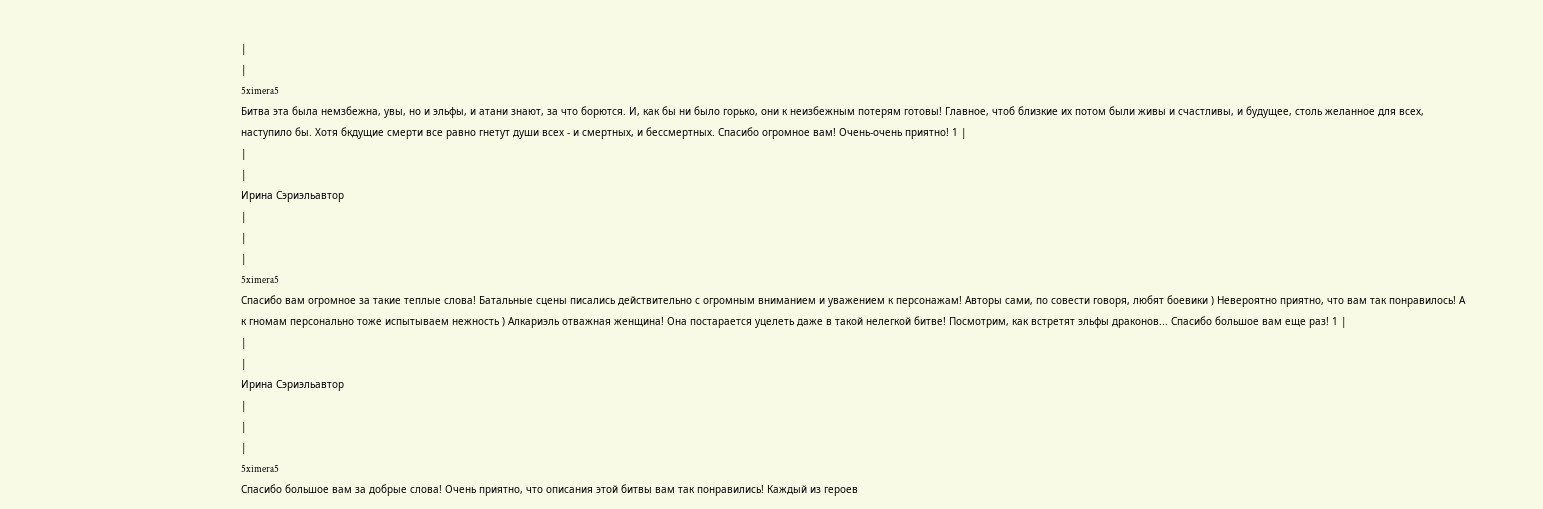|
|
5ximera5
Битва эта была немзбежна, увы, но и эльфы, и атани знают, за что борются. И, как бы ни было горько, они к неизбежным потерям готовы! Главное, чтоб близкие их потом были живы и счастливы, и будущее, столь желанное для всех, наступило бы. Хотя бкдущие смерти все равно гнетут души всех - и смертных, и бессмертных. Спасибо огромное вам! Очень-очень приятно! 1 |
|
|
Ирина Сэриэльавтор
|
|
|
5ximera5
Спасибо вам огромное за такие теплые слова! Батальные сцены писались действительно с огромным вниманием и уважением к персонажам! Авторы сами, по совести говоря, любят боевики ) Невероятно приятно, что вам так понравилось! А к гномам персонально тоже испытываем нежность ) Алкариэль отважная женщина! Она постарается уцелеть даже в такой нелегкой битве! Посмотрим, как встретят эльфы драконов... Спасибо большое вам еще раз! 1 |
|
|
Ирина Сэриэльавтор
|
|
|
5ximera5
Спасибо большое вам за добрые слова! Очень приятно, что описания этой битвы вам так понравились! Каждый из героев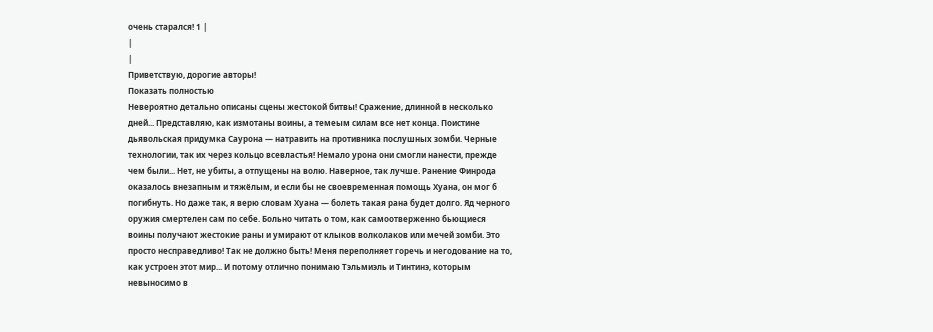очень старался! 1 |
|
|
Приветствую, дорогие авторы!
Показать полностью
Невероятно детально описаны сцены жестокой битвы! Сражение, длинной в несколько дней... Представляю, как измотаны воины, а темеым силам все нет конца. Поистине дьявольская придумка Саурона — натравить на противника послушных зомби. Черные технологии, так их через кольцо всевластья! Немало урона они смогли нанести, прежде чем были... Нет, не убиты, а отпущены на волю. Наверное, так лучше. Ранение Финрода оказалось внезапным и тяжёлым, и если бы не своевременная помощь Хуана, он мог б погибнуть. Но даже так, я верю словам Хуана — болеть такая рана будет долго. Яд черного оружия смертелен сам по себе. Больно читать о том, как самоотверженно бьющиеся воины получают жестокие раны и умирают от клыков волколаков или мечей зомби. Это просто несправедливо! Так не должно быть! Меня переполняет горечь и негодование на то, как устроен этот мир... И потому отлично понимаю Тэльмиэль и Тинтинэ, которым невыносимо в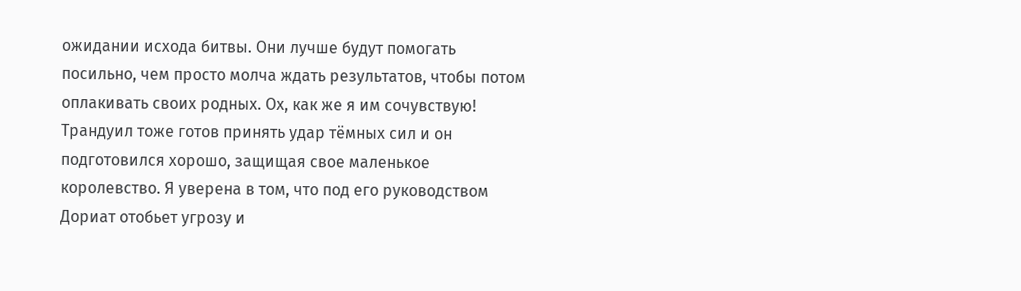ожидании исхода битвы. Они лучше будут помогать посильно, чем просто молча ждать результатов, чтобы потом оплакивать своих родных. Ох, как же я им сочувствую! Трандуил тоже готов принять удар тёмных сил и он подготовился хорошо, защищая свое маленькое королевство. Я уверена в том, что под его руководством Дориат отобьет угрозу и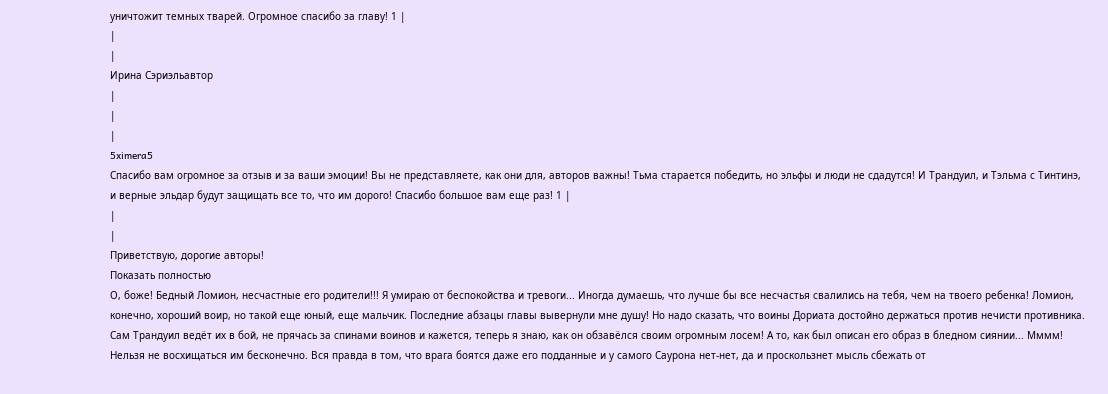уничтожит темных тварей. Огромное спасибо за главу! 1 |
|
|
Ирина Сэриэльавтор
|
|
|
5ximera5
Спасибо вам огромное за отзыв и за ваши эмоции! Вы не представляете, как они для, авторов важны! Тьма старается победить, но эльфы и люди не сдадутся! И Трандуил, и Тэльма с Тинтинэ, и верные эльдар будут защищать все то, что им дорого! Спасибо большое вам еще раз! 1 |
|
|
Приветствую, дорогие авторы!
Показать полностью
О, боже! Бедный Ломион, несчастные его родители!!! Я умираю от беспокойства и тревоги... Иногда думаешь, что лучше бы все несчастья свалились на тебя, чем на твоего ребенка! Ломион, конечно, хороший воир, но такой еще юный, еще мальчик. Последние абзацы главы вывернули мне душу! Но надо сказать, что воины Дориата достойно держаться против нечисти противника. Сам Трандуил ведёт их в бой, не прячась за спинами воинов и кажется, теперь я знаю, как он обзавёлся своим огромным лосем! А то, как был описан его образ в бледном сиянии... Мммм! Нельзя не восхищаться им бесконечно. Вся правда в том, что врага боятся даже его подданные и у самого Саурона нет-нет, да и проскользнет мысль сбежать от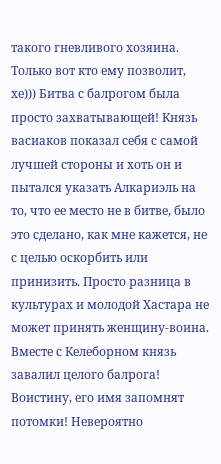такого гневливого хозяина. Только вот кто ему позволит, хе))) Битва с балрогом была просто захватывающей! Князь васиаков показал себя с самой лучшей стороны и хоть он и пытался указать Алкариэль на то, что ее место не в битве, было это сделано, как мне кажется, не с целью оскорбить или принизить. Просто разница в культурах и молодой Хастара не может принять женщину-воина. Вместе с Келеборном князь завалил целого балрога! Воистину, его имя запомнят потомки! Невероятно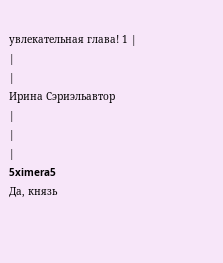увлекательная глава! 1 |
|
|
Ирина Сэриэльавтор
|
|
|
5ximera5
Да, князь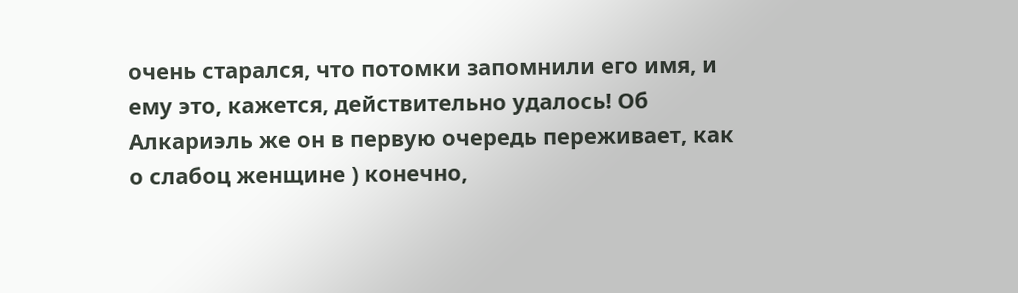очень старался, что потомки запомнили его имя, и ему это, кажется, действительно удалось! Об Алкариэль же он в первую очередь переживает, как о слабоц женщине ) конечно,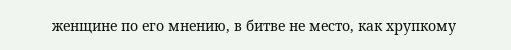женщине по его мнению, в битве не место, как хрупкому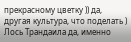прекрасному цветку )) да, другая культура, что поделать ) Лось Трандаила да, именно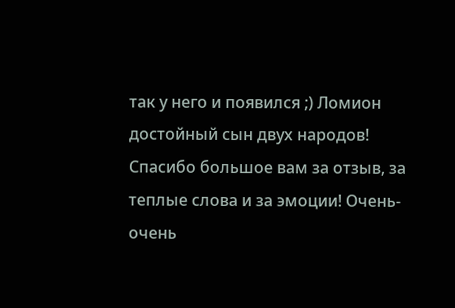так у него и появился ;) Ломион достойный сын двух народов! Спасибо большое вам за отзыв, за теплые слова и за эмоции! Очень-очень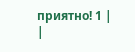приятно! 1 |
|